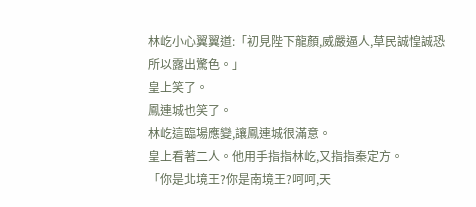林屹小心翼翼道:「初見陛下龍顏,威嚴逼人,草民誠惶誠恐所以露出驚色。」
皇上笑了。
鳳連城也笑了。
林屹這臨場應變,讓鳳連城很滿意。
皇上看著二人。他用手指指林屹,又指指秦定方。
「你是北境王?你是南境王?呵呵,天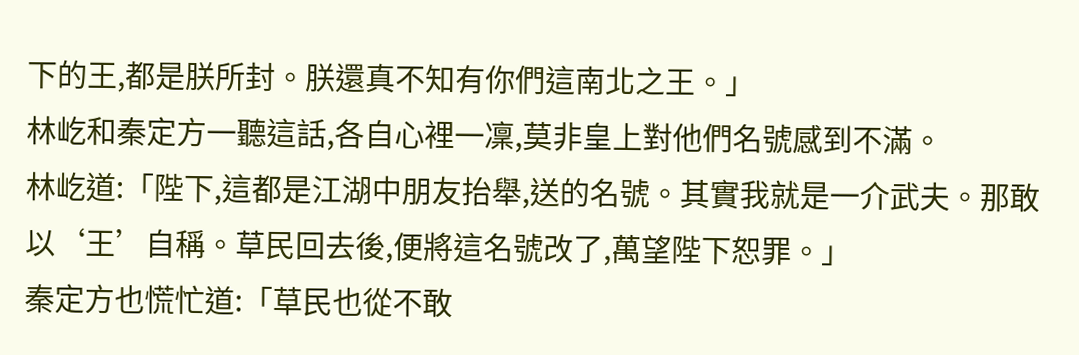下的王,都是朕所封。朕還真不知有你們這南北之王。」
林屹和秦定方一聽這話,各自心裡一凜,莫非皇上對他們名號感到不滿。
林屹道:「陛下,這都是江湖中朋友抬舉,送的名號。其實我就是一介武夫。那敢以‘王’自稱。草民回去後,便將這名號改了,萬望陛下恕罪。」
秦定方也慌忙道:「草民也從不敢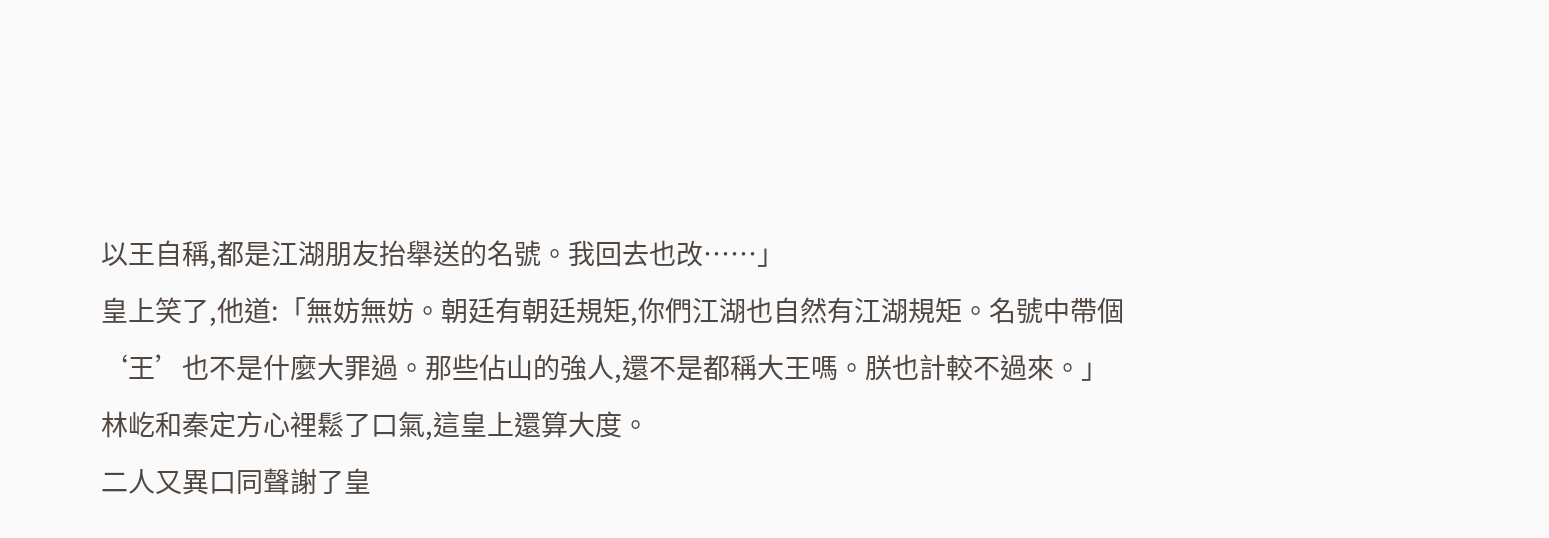以王自稱,都是江湖朋友抬舉送的名號。我回去也改……」
皇上笑了,他道:「無妨無妨。朝廷有朝廷規矩,你們江湖也自然有江湖規矩。名號中帶個‘王’也不是什麼大罪過。那些佔山的強人,還不是都稱大王嗎。朕也計較不過來。」
林屹和秦定方心裡鬆了口氣,這皇上還算大度。
二人又異口同聲謝了皇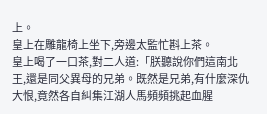上。
皇上在雕龍椅上坐下,旁邊太監忙斟上茶。
皇上喝了一口茶,對二人道:「朕聽說你們這南北王,還是同父異母的兄弟。既然是兄弟,有什麼深仇大恨,竟然各自糾集江湖人馬頻頻挑起血腥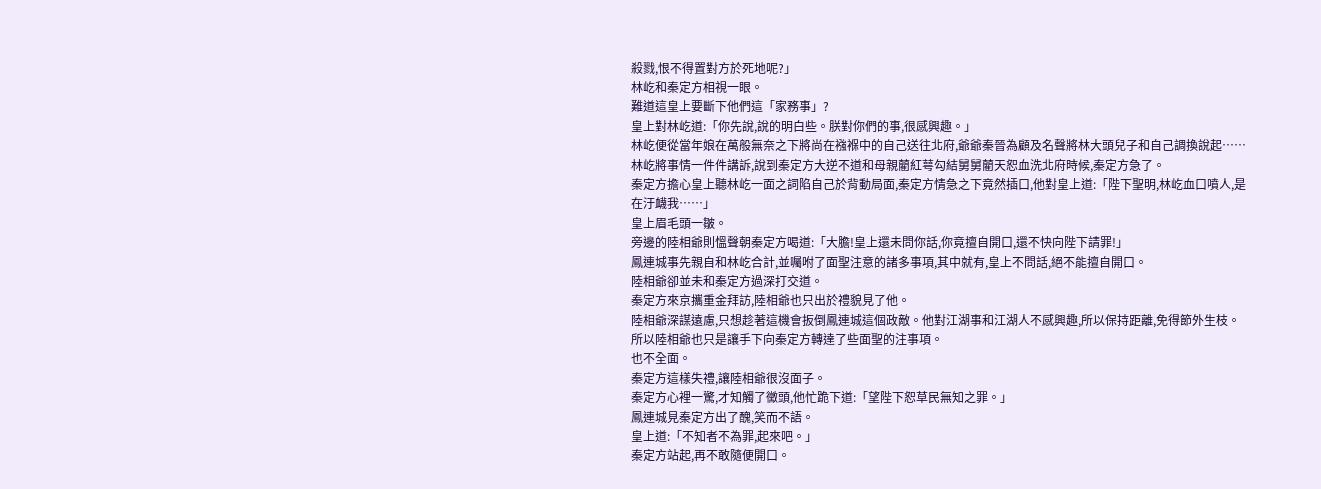殺戮,恨不得置對方於死地呢?」
林屹和秦定方相視一眼。
難道這皇上要斷下他們這「家務事」?
皇上對林屹道:「你先說,說的明白些。朕對你們的事,很感興趣。」
林屹便從當年娘在萬般無奈之下將尚在襁褓中的自己送往北府,爺爺秦晉為顧及名聲將林大頭兒子和自己調換說起……
林屹將事情一件件講訴,說到秦定方大逆不道和母親藺紅萼勾結舅舅藺天恕血洗北府時候,秦定方急了。
秦定方擔心皇上聽林屹一面之詞陷自己於背動局面,秦定方情急之下竟然插口,他對皇上道:「陛下聖明,林屹血口噴人,是在汙衊我……」
皇上眉毛頭一皺。
旁邊的陸相爺則慍聲朝秦定方喝道:「大膽!皇上還未問你話,你竟擅自開口,還不快向陛下請罪!」
鳳連城事先親自和林屹合計,並囑咐了面聖注意的諸多事項,其中就有,皇上不問話,絕不能擅自開口。
陸相爺卻並未和秦定方過深打交道。
秦定方來京攜重金拜訪,陸相爺也只出於禮貌見了他。
陸相爺深謀遠慮,只想趁著這機會扳倒鳳連城這個政敵。他對江湖事和江湖人不感興趣,所以保持距離,免得節外生枝。
所以陸相爺也只是讓手下向秦定方轉達了些面聖的注事項。
也不全面。
秦定方這樣失禮,讓陸相爺很沒面子。
秦定方心裡一驚,才知觸了黴頭,他忙跪下道:「望陛下恕草民無知之罪。」
鳳連城見秦定方出了醜,笑而不語。
皇上道:「不知者不為罪,起來吧。」
秦定方站起,再不敢隨便開口。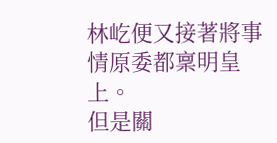林屹便又接著將事情原委都稟明皇上。
但是關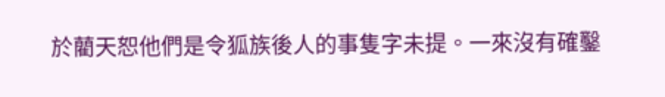於藺天恕他們是令狐族後人的事隻字未提。一來沒有確鑿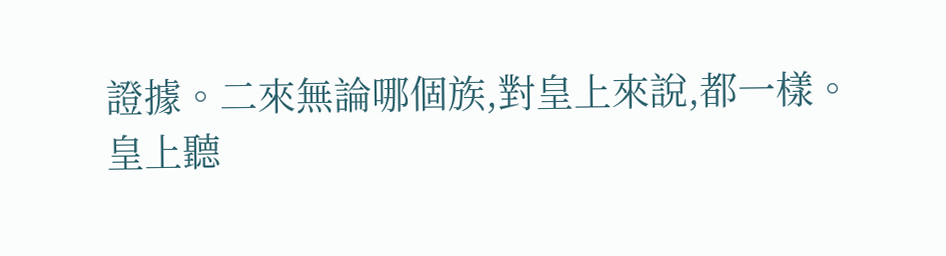證據。二來無論哪個族,對皇上來說,都一樣。
皇上聽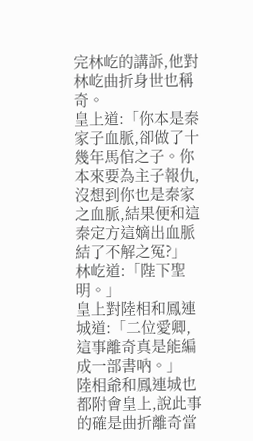完林屹的講訴,他對林屹曲折身世也稱奇。
皇上道:「你本是秦家子血脈,卻做了十幾年馬倌之子。你本來要為主子報仇,沒想到你也是秦家之血脈,結果便和這秦定方這嫡出血脈結了不解之冤?」
林屹道:「陛下聖明。」
皇上對陸相和鳳連城道:「二位愛卿,這事離奇真是能編成一部書吶。」
陸相爺和鳳連城也都附會皇上,說此事的確是曲折離奇當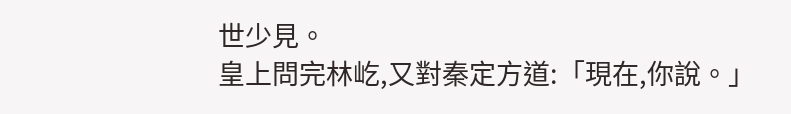世少見。
皇上問完林屹,又對秦定方道:「現在,你說。」